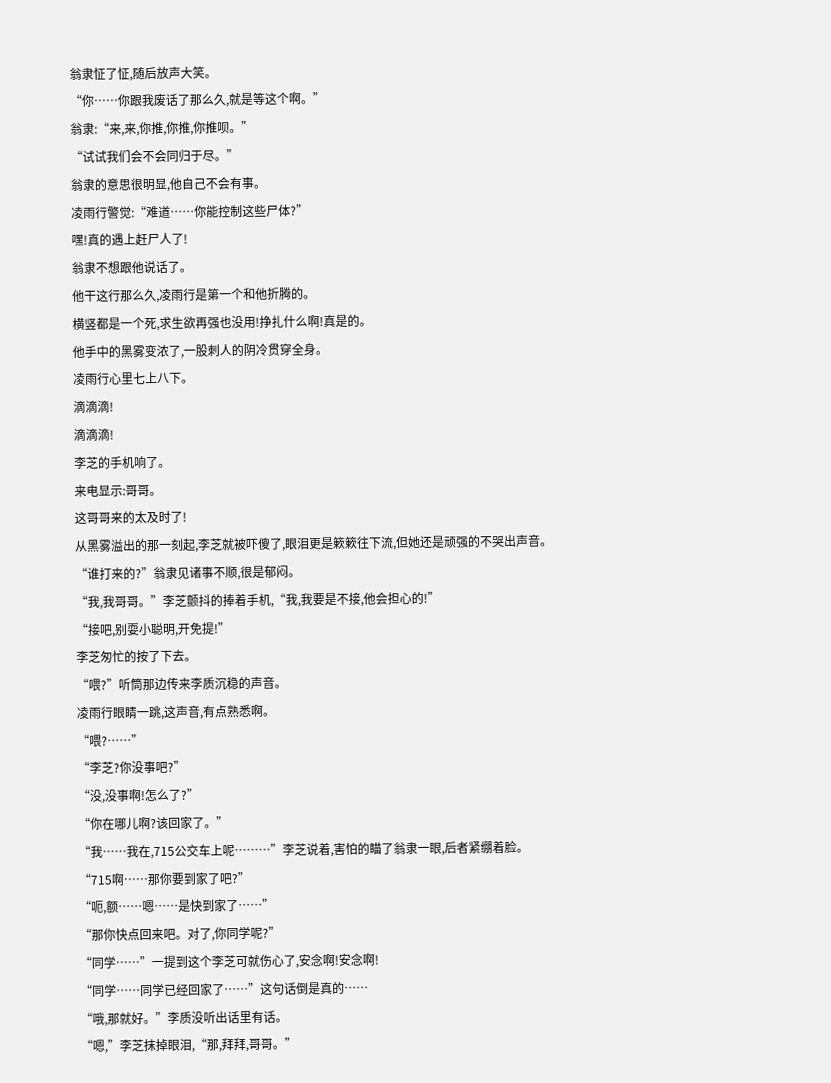翁隶怔了怔,随后放声大笑。
“你……你跟我废话了那么久,就是等这个啊。”
翁隶:“来,来,你推,你推,你推呗。”
“试试我们会不会同归于尽。”
翁隶的意思很明显,他自己不会有事。
凌雨行警觉:“难道……你能控制这些尸体?”
嘿!真的遇上赶尸人了!
翁隶不想跟他说话了。
他干这行那么久,凌雨行是第一个和他折腾的。
横竖都是一个死,求生欲再强也没用!挣扎什么啊!真是的。
他手中的黑雾变浓了,一股刺人的阴冷贯穿全身。
凌雨行心里七上八下。
滴滴滴!
滴滴滴!
李芝的手机响了。
来电显示:哥哥。
这哥哥来的太及时了!
从黑雾溢出的那一刻起,李芝就被吓傻了,眼泪更是簌簌往下流,但她还是顽强的不哭出声音。
“谁打来的?”翁隶见诸事不顺,很是郁闷。
“我,我哥哥。”李芝颤抖的捧着手机,“我,我要是不接,他会担心的!”
“接吧,别耍小聪明,开免提!”
李芝匆忙的按了下去。
“喂?”听筒那边传来李质沉稳的声音。
凌雨行眼睛一跳,这声音,有点熟悉啊。
“喂?……”
“李芝?你没事吧?”
“没,没事啊!怎么了?”
“你在哪儿啊?该回家了。”
“我……我在,715公交车上呢………”李芝说着,害怕的瞄了翁隶一眼,后者紧绷着脸。
“715啊……那你要到家了吧?”
“呃,额……嗯……是快到家了……”
“那你快点回来吧。对了,你同学呢?”
“同学……”一提到这个李芝可就伤心了,安念啊!安念啊!
“同学……同学已经回家了……”这句话倒是真的……
“哦,那就好。”李质没听出话里有话。
“嗯,”李芝抹掉眼泪,“那,拜拜,哥哥。”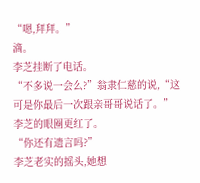“嗯,拜拜。”
滴。
李芝挂断了电话。
“不多说一会么?”翁隶仁慈的说,“这可是你最后一次跟亲哥哥说话了。”
李芝的眼圈更红了。
“你还有遗言吗?”
李芝老实的摇头,她想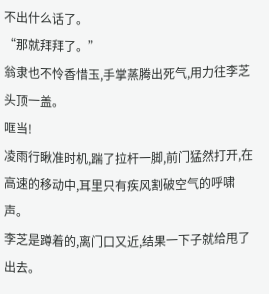不出什么话了。
“那就拜拜了。”
翁隶也不怜香惜玉,手掌蒸腾出死气,用力往李芝头顶一盖。
哐当!
凌雨行瞅准时机,踹了拉杆一脚,前门猛然打开,在高速的移动中,耳里只有疾风割破空气的呼啸声。
李芝是蹲着的,离门口又近,结果一下子就给甩了出去。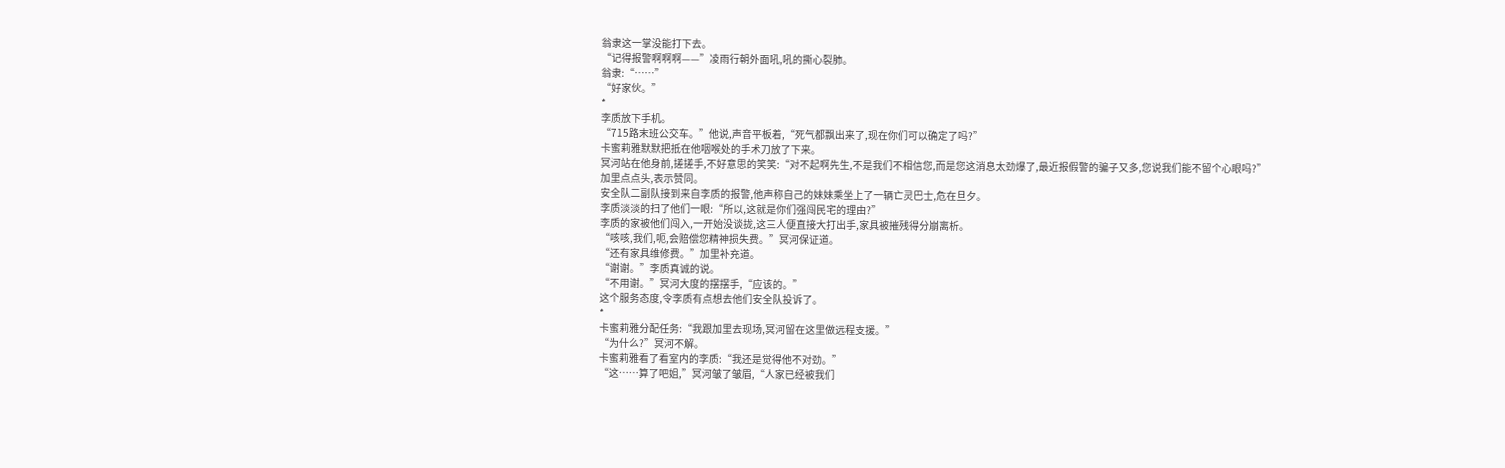翁隶这一掌没能打下去。
“记得报警啊啊啊——”凌雨行朝外面吼,吼的撕心裂肺。
翁隶:“……”
“好家伙。”
*
李质放下手机。
“715路末班公交车。”他说,声音平板着,“死气都飘出来了,现在你们可以确定了吗?”
卡蜜莉雅默默把抵在他咽喉处的手术刀放了下来。
冥河站在他身前,搓搓手,不好意思的笑笑:“对不起啊先生,不是我们不相信您,而是您这消息太劲爆了,最近报假警的骗子又多,您说我们能不留个心眼吗?”
加里点点头,表示赞同。
安全队二副队接到来自李质的报警,他声称自己的妹妹乘坐上了一辆亡灵巴士,危在旦夕。
李质淡淡的扫了他们一眼:“所以,这就是你们强闯民宅的理由?”
李质的家被他们闯入,一开始没谈拢,这三人便直接大打出手,家具被摧残得分崩离析。
“咳咳,我们,呃,会赔偿您精神损失费。”冥河保证道。
“还有家具维修费。”加里补充道。
“谢谢。”李质真诚的说。
“不用谢。”冥河大度的摆摆手,“应该的。”
这个服务态度,令李质有点想去他们安全队投诉了。
*
卡蜜莉雅分配任务:“我跟加里去现场,冥河留在这里做远程支援。”
“为什么?”冥河不解。
卡蜜莉雅看了看室内的李质:“我还是觉得他不对劲。”
“这……算了吧姐,”冥河皱了皱眉,“人家已经被我们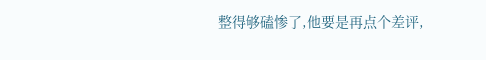整得够磕惨了,他要是再点个差评,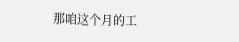那咱这个月的工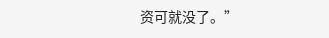资可就没了。”